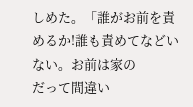しめた。「誰がお前を責めるか!誰も責めてなどいない。お前は家の
だって間違い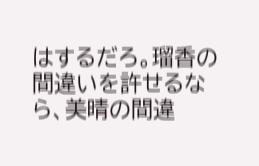はするだろ。瑠香の間違いを許せるなら、美晴の間違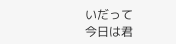いだって
今日は君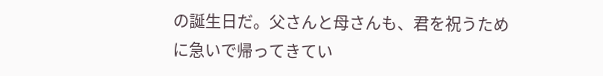の誕生日だ。父さんと母さんも、君を祝うために急いで帰ってきてい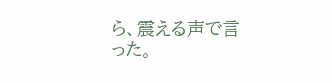ら、震える声で言った。